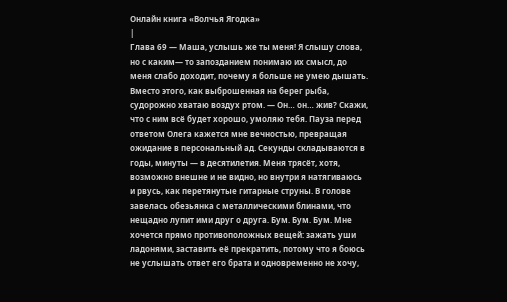Онлайн книга «Волчья Ягодка»
|
Глава 69 — Маша, услышь же ты меня! Я слышу слова, но с каким— то запозданием понимаю их смысл, до меня слабо доходит, почему я больше не умею дышать. Вместо этого, как выброшенная на берег рыба, судорожно хватаю воздух ртом. — Он… он… жив? Скажи, что с ним всё будет хорошо, умоляю тебя. Пауза перед ответом Олега кажется мне вечностью, превращая ожидание в персональный ад. Секунды складываются в годы, минуты — в десятилетия. Меня трясёт, хотя, возможно внешне и не видно, но внутри я натягиваюсь и рвусь, как перетянутые гитарные струны. В голове завелась обезьянка с металлическими блинами, что нещадно лупит ими друг о друга. Бум. Бум. Бум. Мне хочется прямо противоположных вещей: зажать уши ладонями, заставить её прекратить, потому что я боюсь не услышать ответ его брата и одновременно не хочу,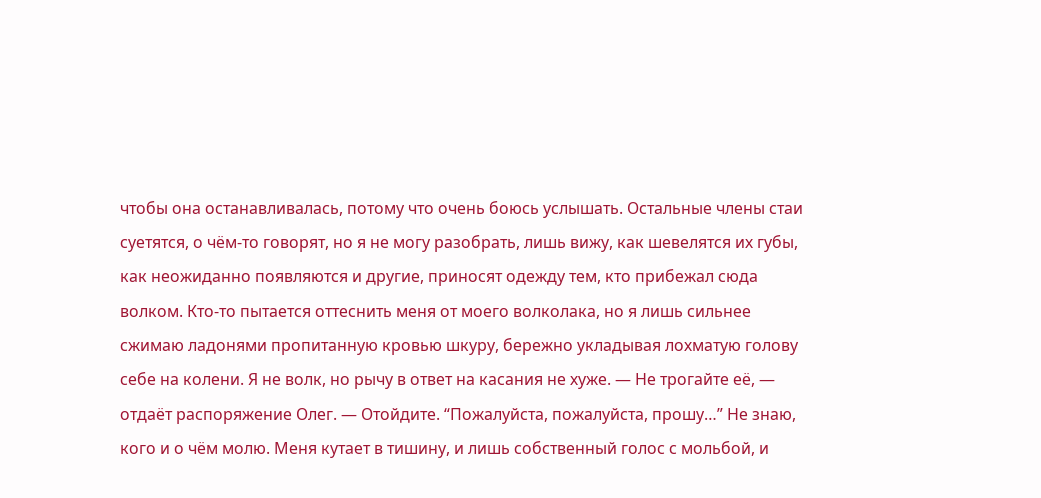чтобы она останавливалась, потому что очень боюсь услышать. Остальные члены стаи суетятся, о чём-то говорят, но я не могу разобрать, лишь вижу, как шевелятся их губы, как неожиданно появляются и другие, приносят одежду тем, кто прибежал сюда волком. Кто-то пытается оттеснить меня от моего волколака, но я лишь сильнее сжимаю ладонями пропитанную кровью шкуру, бережно укладывая лохматую голову себе на колени. Я не волк, но рычу в ответ на касания не хуже. — Не трогайте её, — отдаёт распоряжение Олег. — Отойдите. “Пожалуйста, пожалуйста, прошу…” Не знаю, кого и о чём молю. Меня кутает в тишину, и лишь собственный голос с мольбой, и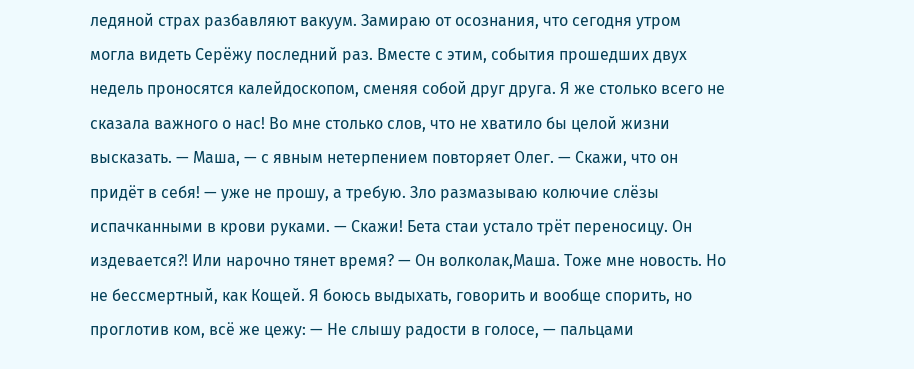ледяной страх разбавляют вакуум. Замираю от осознания, что сегодня утром могла видеть Серёжу последний раз. Вместе с этим, события прошедших двух недель проносятся калейдоскопом, сменяя собой друг друга. Я же столько всего не сказала важного о нас! Во мне столько слов, что не хватило бы целой жизни высказать. — Маша, — с явным нетерпением повторяет Олег. — Скажи, что он придёт в себя! — уже не прошу, а требую. Зло размазываю колючие слёзы испачканными в крови руками. — Скажи! Бета стаи устало трёт переносицу. Он издевается?! Или нарочно тянет время? — Он волколак,Маша. Тоже мне новость. Но не бессмертный, как Кощей. Я боюсь выдыхать, говорить и вообще спорить, но проглотив ком, всё же цежу: — Не слышу радости в голосе, — пальцами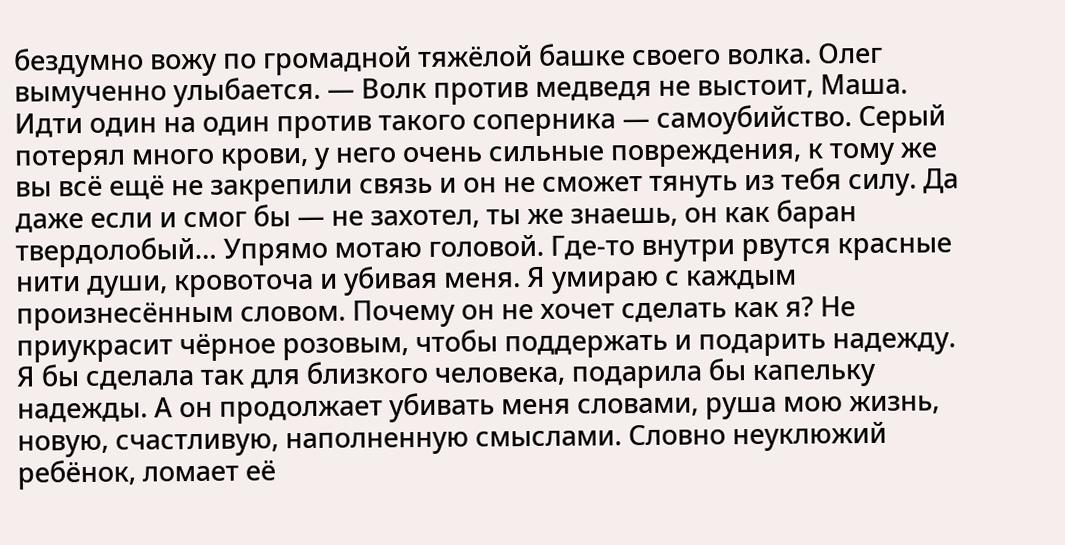бездумно вожу по громадной тяжёлой башке своего волка. Олег вымученно улыбается. — Волк против медведя не выстоит, Маша. Идти один на один против такого соперника — самоубийство. Серый потерял много крови, у него очень сильные повреждения, к тому же вы всё ещё не закрепили связь и он не сможет тянуть из тебя силу. Да даже если и смог бы — не захотел, ты же знаешь, он как баран твердолобый… Упрямо мотаю головой. Где-то внутри рвутся красные нити души, кровоточа и убивая меня. Я умираю с каждым произнесённым словом. Почему он не хочет сделать как я? Не приукрасит чёрное розовым, чтобы поддержать и подарить надежду. Я бы сделала так для близкого человека, подарила бы капельку надежды. А он продолжает убивать меня словами, руша мою жизнь, новую, счастливую, наполненную смыслами. Словно неуклюжий ребёнок, ломает её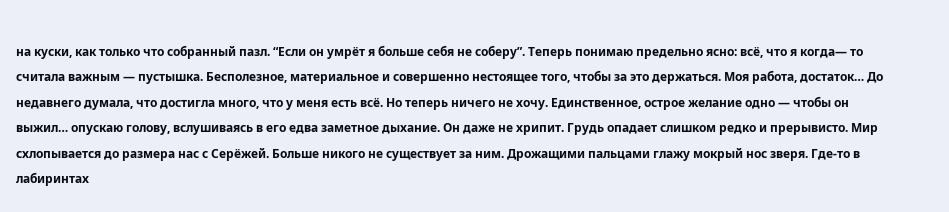на куски, как только что собранный пазл. “Если он умрёт я больше себя не соберу”. Теперь понимаю предельно ясно: всё, что я когда— то считала важным — пустышка. Бесполезное, материальное и совершенно нестоящее того, чтобы за это держаться. Моя работа, достаток… До недавнего думала, что достигла много, что у меня есть всё. Но теперь ничего не хочу. Единственное, острое желание одно — чтобы он выжил… опускаю голову, вслушиваясь в его едва заметное дыхание. Он даже не хрипит. Грудь опадает слишком редко и прерывисто. Мир схлопывается до размера нас с Серёжей. Больше никого не существует за ним. Дрожащими пальцами глажу мокрый нос зверя. Где-то в лабиринтах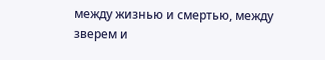между жизнью и смертью, между зверем и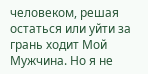человеком, решая остаться или уйти за грань ходит Мой Мужчина. Но я не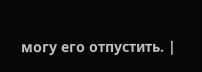могу его отпустить. |